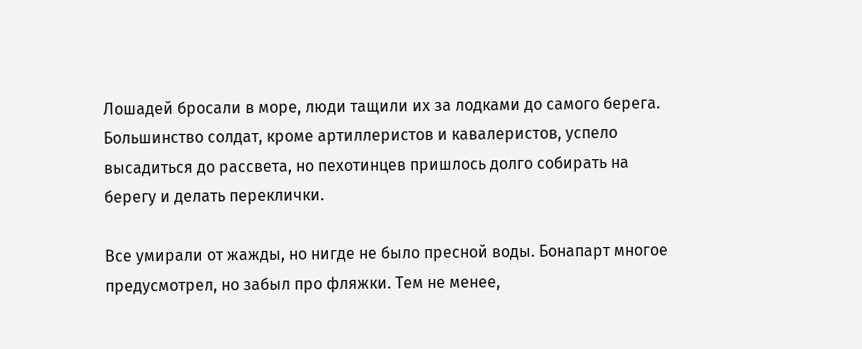Лошадей бросали в море, люди тащили их за лодками до самого берега. Большинство солдат, кроме артиллеристов и кавалеристов, успело высадиться до рассвета, но пехотинцев пришлось долго собирать на берегу и делать переклички.

Все умирали от жажды, но нигде не было пресной воды. Бонапарт многое предусмотрел, но забыл про фляжки. Тем не менее,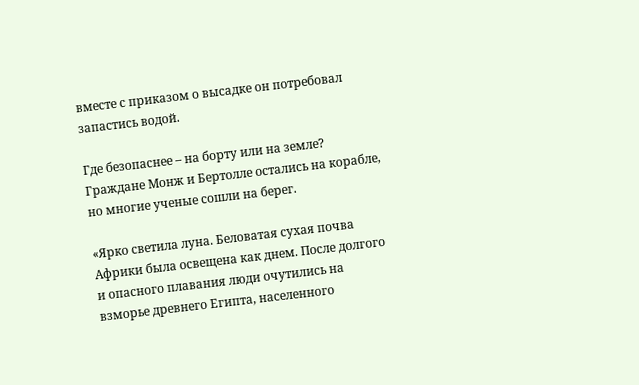вместе с приказом о высадке он потребовал запастись водой.

Где безопаснее – на борту или на земле? Граждане Монж и Бертолле остались на корабле, но многие ученые сошли на берег.

«Ярко светила луна. Беловатая сухая почва Африки была освещена как днем. После долгого и опасного плавания люди очутились на взморье древнего Египта, населенного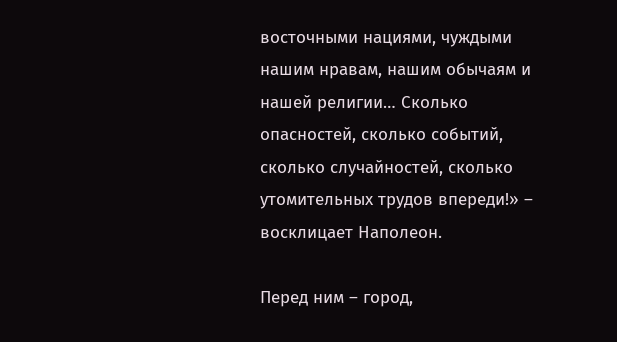восточными нациями, чуждыми нашим нравам, нашим обычаям и нашей религии… Сколько опасностей, сколько событий, сколько случайностей, сколько утомительных трудов впереди!» – восклицает Наполеон.

Перед ним – город,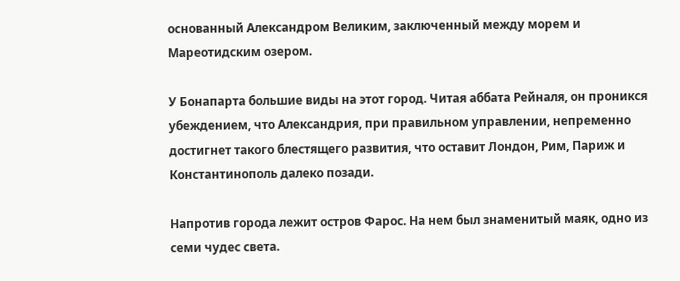основанный Александром Великим, заключенный между морем и Мареотидским озером.

У Бонапарта большие виды на этот город. Читая аббата Рейналя, он проникся убеждением, что Александрия, при правильном управлении, непременно достигнет такого блестящего развития, что оставит Лондон, Рим, Париж и Константинополь далеко позади.

Напротив города лежит остров Фарос. На нем был знаменитый маяк, одно из семи чудес света.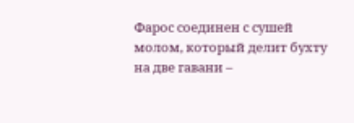Фарос соединен с сушей молом, который делит бухту на две гавани –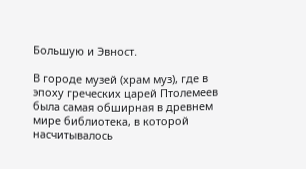Большую и Эвност.

В городе музей (храм муз), где в эпоху греческих царей Птолемеев была самая обширная в древнем мире библиотека, в которой насчитывалось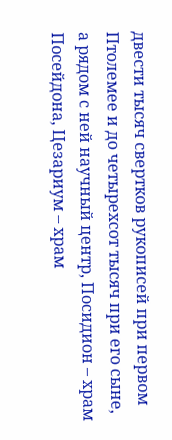двести тысяч свертков рукописей при первом Птолемее и до четырехсот тысяч при его сыне, а рядом с ней научный центр, Посидион – храм Посейдона, Цезариум – храм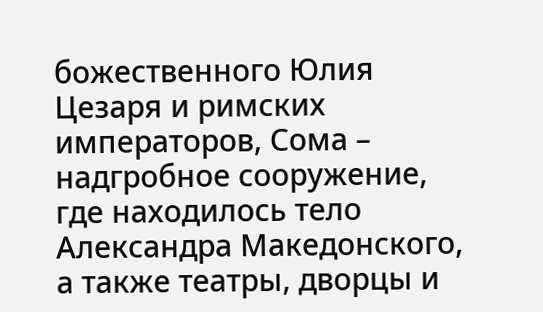божественного Юлия Цезаря и римских императоров, Сома – надгробное сооружение, где находилось тело Александра Македонского, а также театры, дворцы и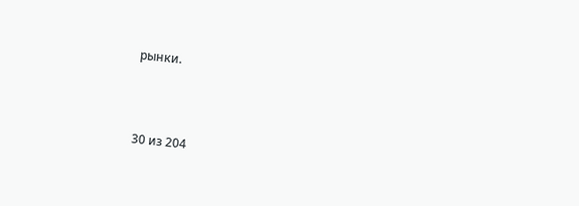рынки.



30 из 204